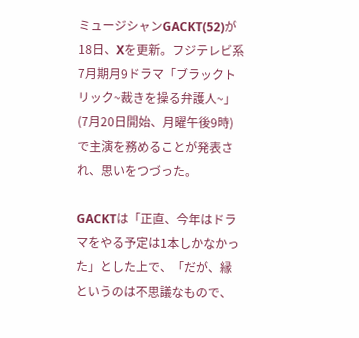ミュージシャンGACKT(52)が18日、Xを更新。フジテレビ系7月期月9ドラマ「ブラックトリック~裁きを操る弁護人~」(7月20日開始、月曜午後9時)で主演を務めることが発表され、思いをつづった。

GACKTは「正直、今年はドラマをやる予定は1本しかなかった」とした上で、「だが、縁というのは不思議なもので、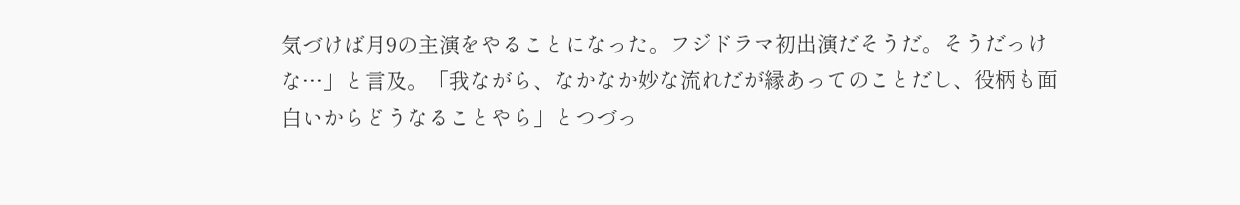気づけば月9の主演をやることになった。フジドラマ初出演だそうだ。そうだっけな…」と言及。「我ながら、なかなか妙な流れだが縁あってのことだし、役柄も面白いからどうなることやら」とつづっ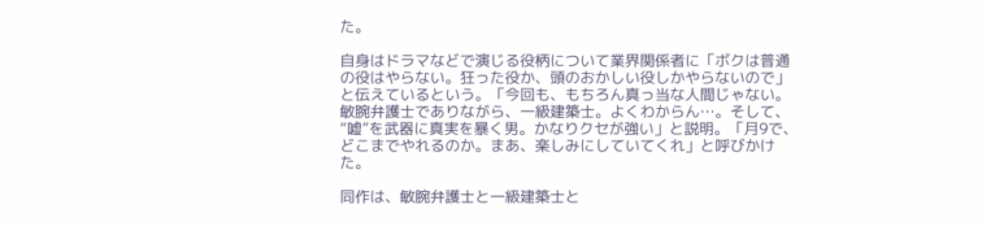た。

自身はドラマなどで演じる役柄について業界関係者に「ボクは普通の役はやらない。狂った役か、頭のおかしい役しかやらないので」と伝えているという。「今回も、もちろん真っ当な人間じゃない。敏腕弁護士でありながら、一級建築士。よくわからん…。そして、“嘘”を武器に真実を暴く男。かなりクセが強い」と説明。「月9で、どこまでやれるのか。まあ、楽しみにしていてくれ」と呼びかけた。

同作は、敏腕弁護士と一級建築士と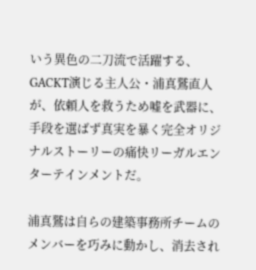いう異色の二刀流で活躍する、GACKT演じる主人公・浦真鷲直人が、依頼人を救うため嘘を武器に、手段を選ばず真実を暴く完全オリジナルストーリーの痛快リーガルエンターテインメントだ。

浦真鷲は自らの建築事務所チームのメンバーを巧みに動かし、消去され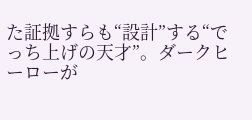た証拠すらも“設計”する“でっち上げの天才”。ダークヒーローが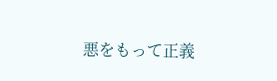悪をもって正義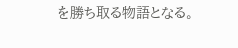を勝ち取る物語となる。